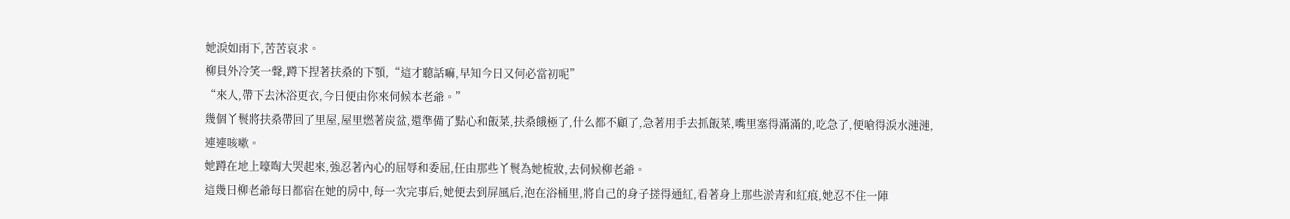她淚如雨下,苦苦哀求。
柳員外冷笑一聲,蹲下捏著扶桑的下顎,“這才聽話嘛,早知今日又何必當初呢”
“來人,帶下去沐浴更衣,今日便由你來伺候本老爺。”
幾個丫鬟將扶桑帶回了里屋,屋里燃著炭盆,還準備了點心和飯菜,扶桑餓極了,什么都不顧了,急著用手去抓飯菜,嘴里塞得滿滿的,吃急了,便嗆得淚水漣漣,連連咳嗽。
她蹲在地上嚎啕大哭起來,強忍著內心的屈辱和委屈,任由那些丫鬟為她梳妝,去伺候柳老爺。
這幾日柳老爺每日都宿在她的房中,每一次完事后,她便去到屏風后,泡在浴桶里,將自己的身子搓得通紅,看著身上那些淤青和紅痕,她忍不住一陣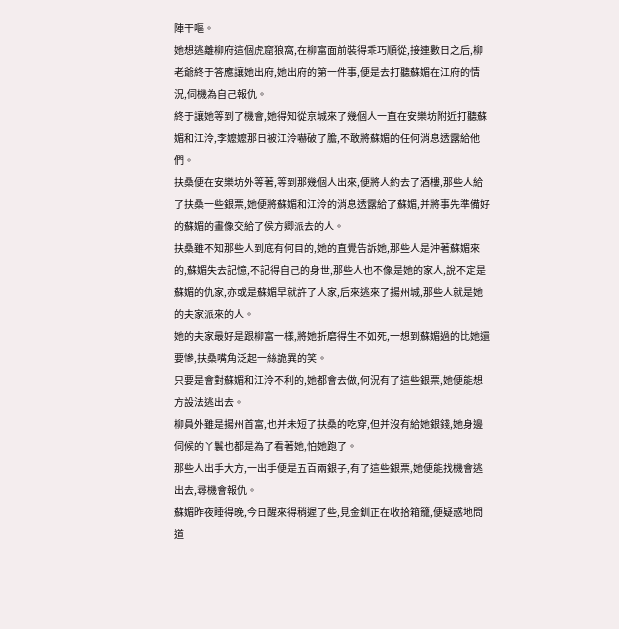陣干嘔。
她想逃離柳府這個虎窟狼窩,在柳富面前裝得乖巧順從,接連數日之后,柳老爺終于答應讓她出府,她出府的第一件事,便是去打聽蘇媚在江府的情況,伺機為自己報仇。
終于讓她等到了機會,她得知從京城來了幾個人一直在安樂坊附近打聽蘇媚和江泠,李嬤嬤那日被江泠嚇破了膽,不敢將蘇媚的任何消息透露給他們。
扶桑便在安樂坊外等著,等到那幾個人出來,便將人約去了酒樓,那些人給了扶桑一些銀票,她便將蘇媚和江泠的消息透露給了蘇媚,并將事先準備好的蘇媚的畫像交給了侯方卿派去的人。
扶桑雖不知那些人到底有何目的,她的直覺告訴她,那些人是沖著蘇媚來的,蘇媚失去記憶,不記得自己的身世,那些人也不像是她的家人,說不定是蘇媚的仇家,亦或是蘇媚早就許了人家,后來逃來了揚州城,那些人就是她的夫家派來的人。
她的夫家最好是跟柳富一樣,將她折磨得生不如死,一想到蘇媚過的比她還要慘,扶桑嘴角泛起一絲詭異的笑。
只要是會對蘇媚和江泠不利的,她都會去做,何況有了這些銀票,她便能想方設法逃出去。
柳員外雖是揚州首富,也并未短了扶桑的吃穿,但并沒有給她銀錢,她身邊伺候的丫鬟也都是為了看著她,怕她跑了。
那些人出手大方,一出手便是五百兩銀子,有了這些銀票,她便能找機會逃出去,尋機會報仇。
蘇媚昨夜睡得晚,今日醒來得稍遲了些,見金釧正在收拾箱籠,便疑惑地問道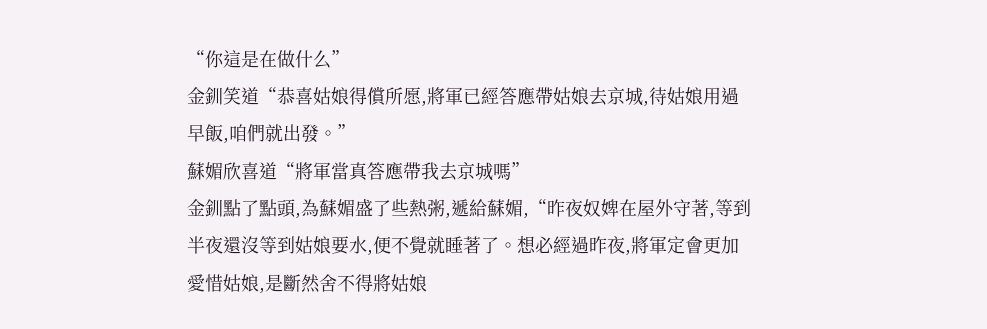“你這是在做什么”
金釧笑道“恭喜姑娘得償所愿,將軍已經答應帶姑娘去京城,待姑娘用過早飯,咱們就出發。”
蘇媚欣喜道“將軍當真答應帶我去京城嗎”
金釧點了點頭,為蘇媚盛了些熱粥,遞給蘇媚,“昨夜奴婢在屋外守著,等到半夜還沒等到姑娘要水,便不覺就睡著了。想必經過昨夜,將軍定會更加愛惜姑娘,是斷然舍不得將姑娘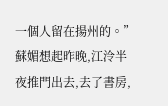一個人留在揚州的。”
蘇媚想起昨晚,江泠半夜推門出去,去了書房,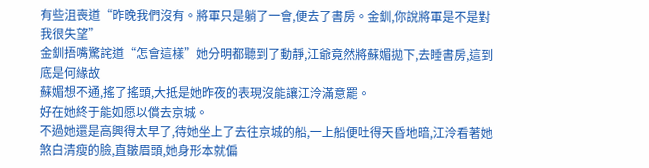有些沮喪道“昨晚我們沒有。將軍只是躺了一會,便去了書房。金釧,你說將軍是不是對我很失望”
金釧捂嘴驚詫道“怎會這樣”她分明都聽到了動靜,江爺竟然將蘇媚拋下,去睡書房,這到底是何緣故
蘇媚想不通,搖了搖頭,大抵是她昨夜的表現沒能讓江泠滿意罷。
好在她終于能如愿以償去京城。
不過她還是高興得太早了,待她坐上了去往京城的船,一上船便吐得天昏地暗,江泠看著她煞白清瘦的臉,直皺眉頭,她身形本就偏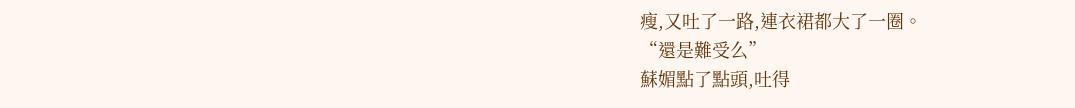瘦,又吐了一路,連衣裙都大了一圈。
“還是難受么”
蘇媚點了點頭,吐得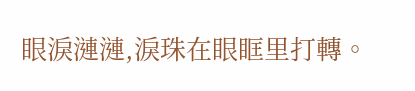眼淚漣漣,淚珠在眼眶里打轉。